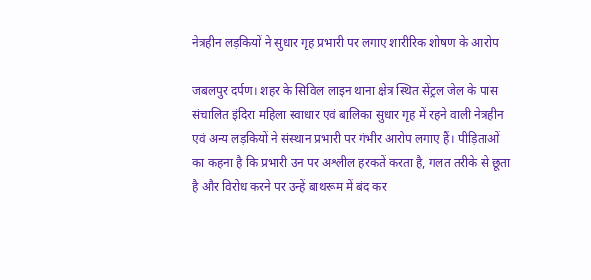नेत्रहीन लड़कियों ने सुधार गृह प्रभारी पर लगाए शारीरिक शोषण के आरोप

जबलपुर दर्पण। शहर के सिविल लाइन थाना क्षेत्र स्थित सेंट्रल जेल के पास संचालित इंदिरा महिला स्वाधार एवं बालिका सुधार गृह में रहने वाली नेत्रहीन एवं अन्य लड़कियों ने संस्थान प्रभारी पर गंभीर आरोप लगाए हैं। पीड़िताओं का कहना है कि प्रभारी उन पर अश्लील हरकतें करता है, गलत तरीके से छूता है और विरोध करने पर उन्हें बाथरूम में बंद कर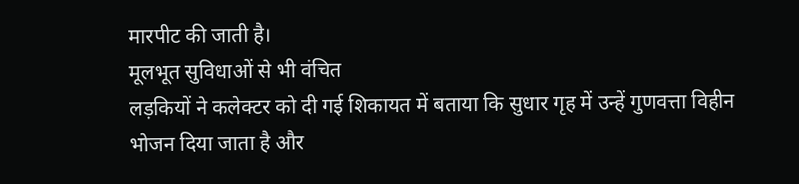मारपीट की जाती है।
मूलभूत सुविधाओं से भी वंचित
लड़कियों ने कलेक्टर को दी गई शिकायत में बताया कि सुधार गृह में उन्हें गुणवत्ता विहीन भोजन दिया जाता है और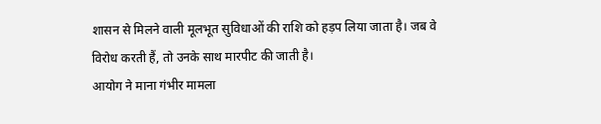शासन से मिलने वाली मूलभूत सुविधाओं की राशि को हड़प लिया जाता है। जब वे विरोध करती हैं, तो उनके साथ मारपीट की जाती है।
आयोग ने माना गंभीर मामला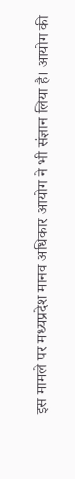इस मामले पर मध्यप्रदेश मानव अधिकार आयोग ने भी संज्ञान लिया है। आयोग की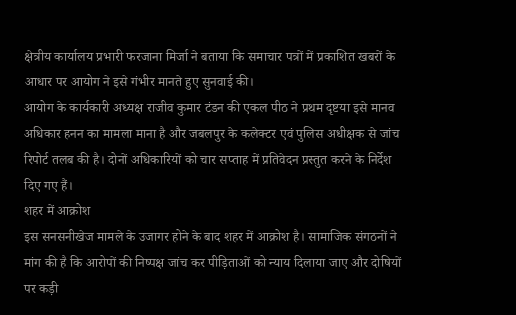क्षेत्रीय कार्यालय प्रभारी फरजाना मिर्जा ने बताया कि समाचार पत्रों में प्रकाशित खबरों के आधार पर आयोग ने इसे गंभीर मानते हुए सुनवाई की।
आयोग के कार्यकारी अध्यक्ष राजीव कुमार टंडन की एकल पीठ ने प्रथम दृष्टया इसे मानव अधिकार हनन का मामला माना है और जबलपुर के कलेक्टर एवं पुलिस अधीक्षक से जांच रिपोर्ट तलब की है। दोनों अधिकारियों को चार सप्ताह में प्रतिवेदन प्रस्तुत करने के निर्देश दिए गए हैं।
शहर में आक्रोश
इस सनसनीखेज मामले के उजागर होने के बाद शहर में आक्रोश है। सामाजिक संगठनों ने मांग की है कि आरोपों की निष्पक्ष जांच कर पीड़िताओं को न्याय दिलाया जाए और दोषियों पर कड़ी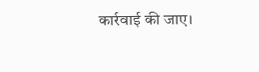कार्रवाई की जाए।